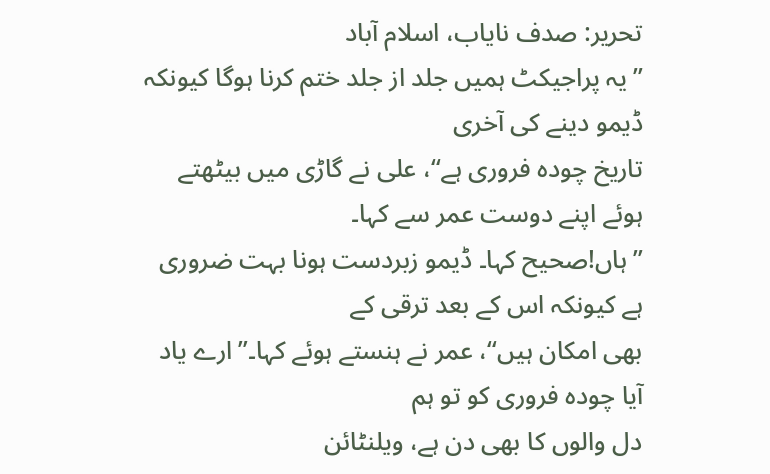تحریر: صدف نایاب، اسلام آباد
’’یہ پراجیکٹ ہمیں جلد از جلد ختم کرنا ہوگا کیونکہ ڈیمو دینے کی آخری
تاریخ چودہ فروری ہے‘‘، علی نے گاڑی میں بیٹھتے ہوئے اپنے دوست عمر سے کہا۔
’’ہاں!صحیح کہا۔ ڈیمو زبردست ہونا بہت ضروری ہے کیونکہ اس کے بعد ترقی کے
بھی امکان ہیں‘‘، عمر نے ہنستے ہوئے کہا۔’’ارے یاد آیا چودہ فروری کو تو ہم
دل والوں کا بھی دن ہے، ویلنٹائن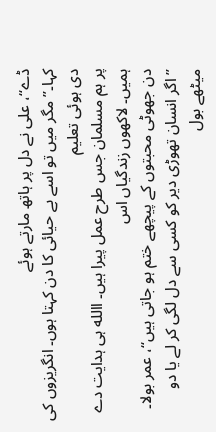ڈے‘‘، علی نے دل پر ہاتھ مارتے ہوئے
کہا۔’’مگر میں تو اسے بے حیائی کا دن کہتا ہوں۔ انگریزوں کی دی ہوئی تعلیم
پر ہم مسلمان جس طرح عمل پیرا ہیں۔ االله ہی ہدایت دے ہمیں۔ لاکھوں زندگیاں اس
دن جھوٹی محبتوں کے پیچھے ختم ہو جاتی ہیں‘‘، عمر بولا۔
’’اگر انسان تھوڑی دیر کو کسی سے دل لگی کر لے یا دو میٹھے بول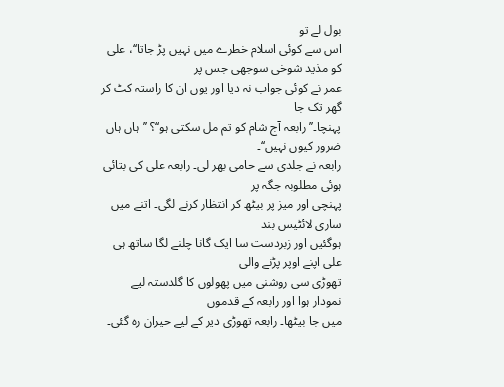بول لے تو
اس سے کوئی اسلام خطرے میں نہیں پڑ جاتا‘‘، علی کو مذید شوخی سوجھی جس پر
عمر نے کوئی جواب نہ دیا اور یوں ان کا راستہ کٹ کر گھر تک جا
پہنچا۔’’رابعہ آج شام کو تم مل سکتی ہو‘‘؟ ’’ہاں ہاں ضرور کیوں نہیں‘‘۔
رابعہ نے جلدی سے حامی بھر لی۔ رابعہ علی کی بتائی ہوئی مطلوبہ جگہ پر
پہنچی اور میز پر بیٹھ کر انتظار کرنے لگی۔ اتنے میں ساری لائٹیس بند
ہوگئیں اور زبردست سا ایک گانا چلنے لگا ساتھ ہی علی اپنے اوپر پڑنے والی
تھوڑی سی روشنی میں پھولوں کا گلدستہ لیے نمودار ہوا اور رابعہ کے قدموں
میں جا بیٹھا۔ رابعہ تھوڑی دیر کے لیے حیران رہ گئی۔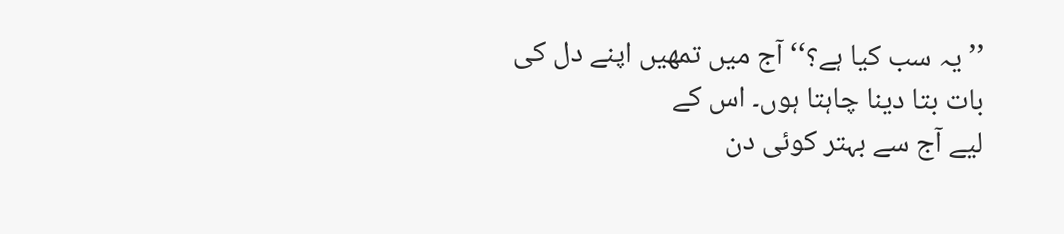’’یہ سب کیا ہے؟‘‘ آج میں تمھیں اپنے دل کی بات بتا دینا چاہتا ہوں۔ اس کے
لیے آج سے بہتر کوئی دن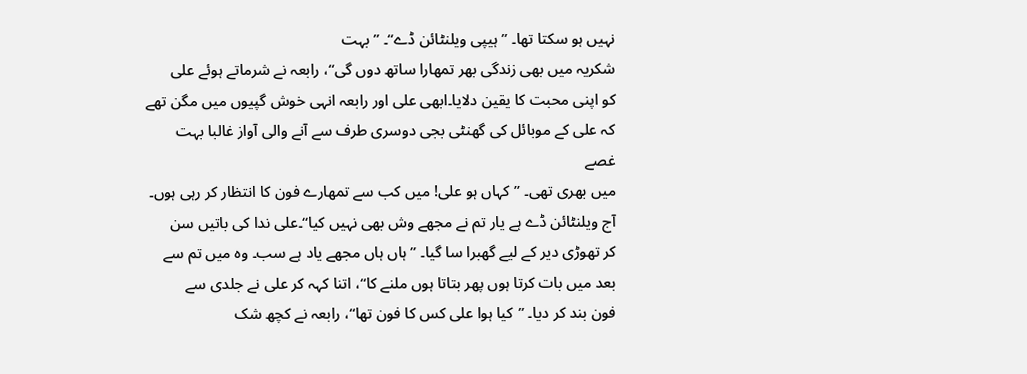نہیں ہو سکتا تھا۔ ’’ہیپی ویلنٹائن ڈے‘‘۔ ’’بہت
شکریہ میں بھی زندگی بھر تمھارا ساتھ دوں گی‘‘، رابعہ نے شرماتے ہوئے علی
کو اپنی محبت کا یقین دلایا۔ابھی علی اور رابعہ انہی خوش گپیوں میں مگن تھے
کہ علی کے موبائل کی گھنٹی بجی دوسری طرف سے آنے والی آواز غالبا بہت غصے
میں بھری تھی۔ ’’کہاں ہو علی! میں کب سے تمھارے فون کا انتظار کر رہی ہوں۔
آج ویلنٹائن ڈے ہے یار تم نے مجھے وش بھی نہیں کیا‘‘۔علی ندا کی باتیں سن
کر تھوڑی دیر کے لیے گھبرا سا گیا۔ ’’ہاں ہاں مجھے یاد ہے سب۔ وہ میں تم سے
بعد میں بات کرتا ہوں پھر بتاتا ہوں ملنے کا‘‘، اتنا کہہ کر علی نے جلدی سے
فون بند کر دیا۔ ’’کیا ہوا علی کس کا فون تھا‘‘، رابعہ نے کچھ شک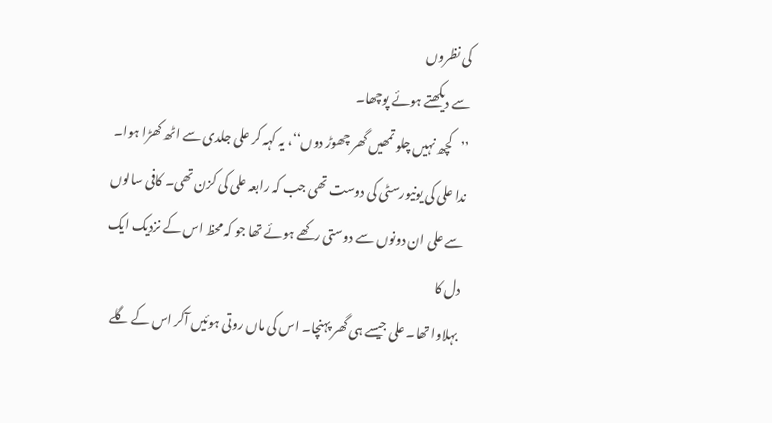کی نظروں
سے دیکھتے ہوئے پوچھا۔
’’کچھ نہیں چلو تمھیں گھر چھوڑ دوں‘‘، یہ کہہ کر علی جلدی سے اٹھ کھڑا ہوا۔
ندا علی کی یونیورسٹی کی دوست تھی جب کہ رابعہ علی کی کزن تھی۔ کافی سالوں
سے علی ان دونوں سے دوستی رکھے ہوئے تھا جو کہ محظ اس کے نزدیک ایک دل کا
بہلاوا تھا۔ علی جیسے ہی گھر پہنچا۔ اس کی ماں روتی ہوئیں آکر اس کے گلے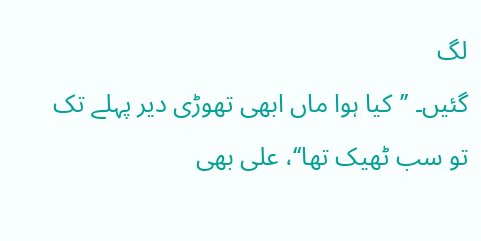لگ
گئیں۔ ’’کیا ہوا ماں ابھی تھوڑی دیر پہلے تک تو سب ٹھیک تھا‘‘، علی بھی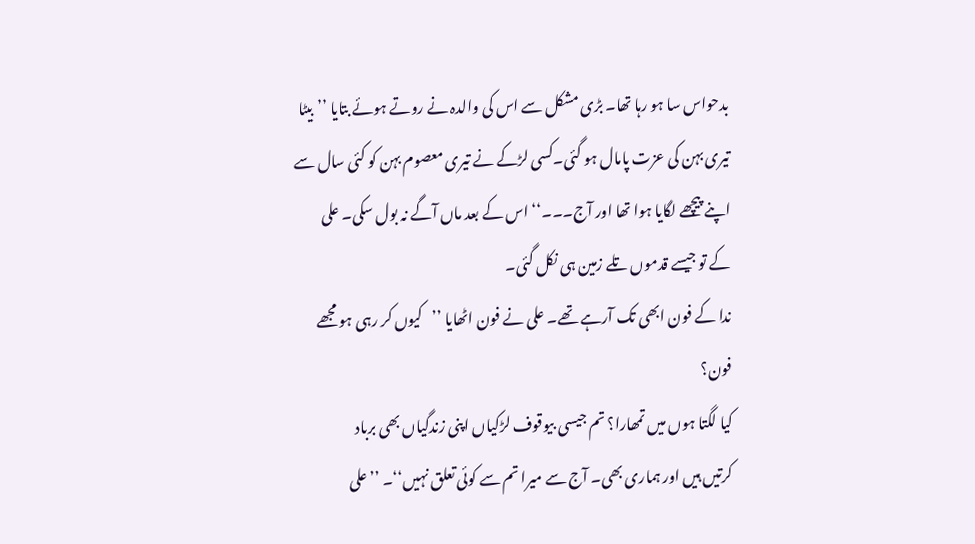بدحواس سا ہو رہا تھا۔ بڑی مشکل سے اس کی والدہ نے روتے ہوئے بتایا ’’بیٹا
تیری بہن کی عزت پامال ہو گئی۔کسی لڑکے نے تیری معصوم بہن کو کئی سال سے
اپنے پیچھے لگایا ہوا تھا اور آج۔۔۔‘‘ اس کے بعد ماں آگے نہ بول سکی۔ علی
کے تو جیسے قدموں تلے زمین ہی نکل گئی۔
ندا کے فون ابھی تک آرہے تھے۔ علی نے فون اٹھایا ’’کیوں کر رہی ہو مجھے فون؟
کیا لگتا ہوں میں تمھارا؟ تم جیسی بیوقوف لڑکیاں اپنی زندگیاں بھی برباد
کرتیں ہیں اور ہماری بھی۔ آج سے میرا تم سے کوئی تعلق نہیں‘‘۔ ’’علی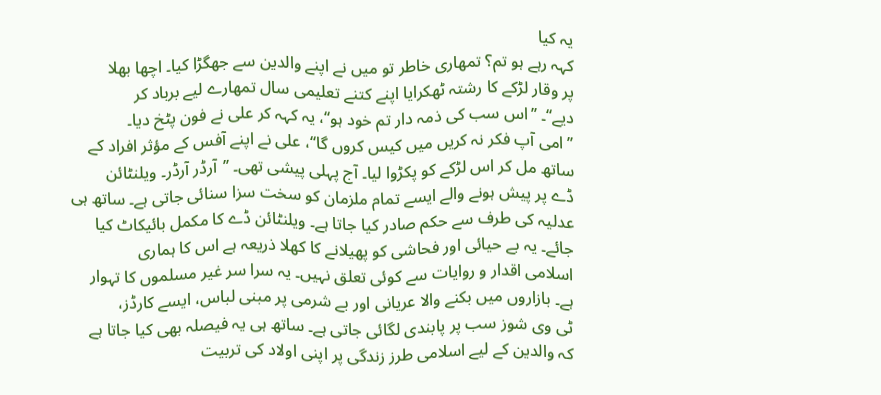یہ کیا
کہہ رہے ہو تم؟ تمھاری خاطر تو میں نے اپنے والدین سے جھگڑا کیا۔ اچھا بھلا
پر وقار لڑکے کا رشتہ ٹھکرایا اپنے کتنے تعلیمی سال تمھارے لیے برباد کر
دیے‘‘۔ ’’اس سب کی ذمہ دار تم خود ہو‘‘، یہ کہہ کر علی نے فون پٹخ دیا۔
’’امی آپ فکر نہ کریں میں کیس کروں گا‘‘، علی نے اپنے آفس کے مؤثر افراد کے
ساتھ مل کر اس لڑکے کو پکڑوا لیا۔ آج پہلی پیشی تھی۔ ’’آرڈر آرڈر۔ ویلنٹائن
ڈے پر پیش ہونے والے ایسے تمام ملزمان کو سخت سزا سنائی جاتی ہے۔ ساتھ ہی
عدلیہ کی طرف سے حکم صادر کیا جاتا ہے۔ ویلنٹائن ڈے کا مکمل بائیکاٹ کیا
جائے۔ یہ بے حیائی اور فحاشی کو پھیلانے کا کھلا ذریعہ ہے اس کا ہماری
اسلامی اقدار و روایات سے کوئی تعلق نہیں۔ یہ سرا سر غیر مسلموں کا تہوار
ہے۔ بازاروں میں بکنے والا عریانی اور بے شرمی پر مبنی لباس، ایسے کارڈز،
ٹی وی شوز سب پر پابندی لگائی جاتی ہے۔ ساتھ ہی یہ فیصلہ بھی کیا جاتا ہے
کہ والدین کے لیے اسلامی طرز زندگی پر اپنی اولاد کی تربیت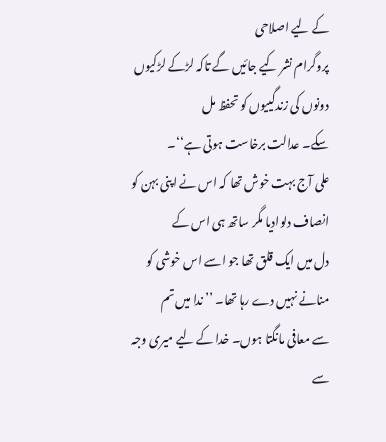کے لیے اصلاحی
پروگرام نشر کیے جائیں گے تاکہ لڑکے لڑکیوں دونوں کی زندگییوں کو تحفظ مل
سکے۔ عدالت برخاست ہوتی ہے‘‘۔
علی آج بہت خوش تھا کہ اس نے اپنی بہن کو انصاف دلوادیا مگر ساتھ ہی اس کے
دل میں ایک قلق تھا جو اسے اس خوشی کو منانے نہیں دے رہا تھا۔ ’’ندا میں تم
سے معافی مانگتا ہوں۔ خدا کے لیے میری وجہ سے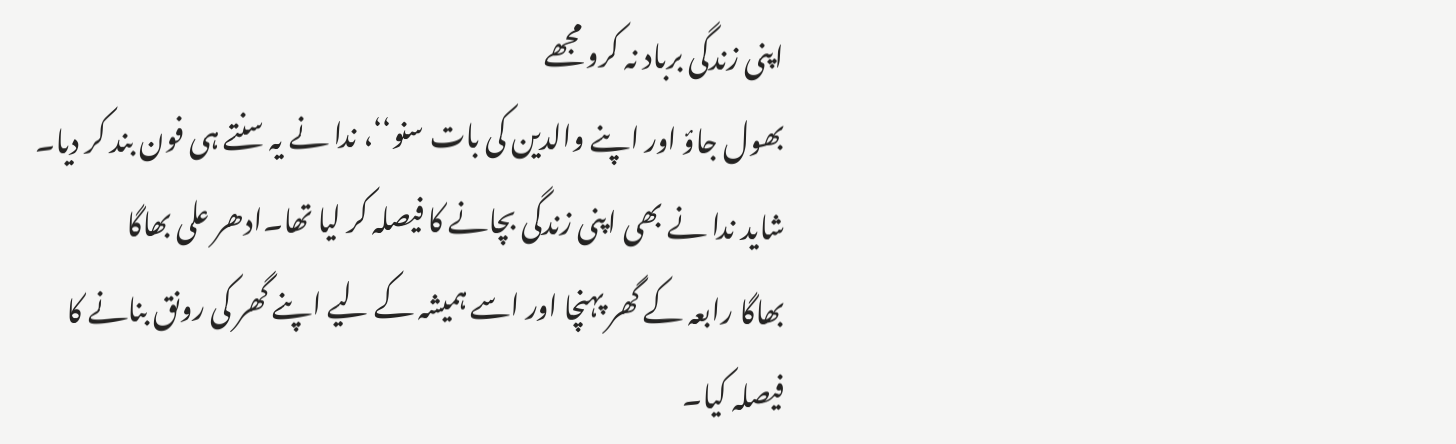اپنی زندگی برباد نہ کرو مجھے
بھول جاؤ اور اپنے والدین کی بات سنو‘‘، ندا نے یہ سنتے ہی فون بند کر دیا۔
شاید ندا نے بھی اپنی زندگی بچانے کا فیصلہ کر لیا تھا۔ادھر علی بھاگا
بھاگا رابعہ کے گھر پہنچا اور اسے ہمیشہ کے لیے اپنے گھر کی رونق بنانے کا
فیصلہ کیا۔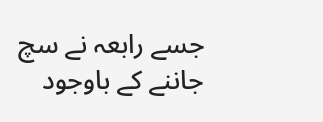جسے رابعہ نے سچ جاننے کے باوجود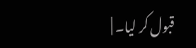قبول کر لیا۔ |